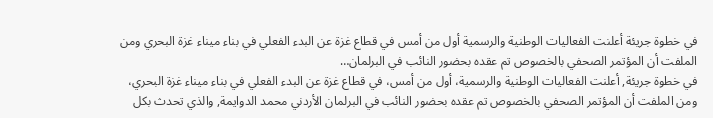في خطوة جريئة أعلنت الفعاليات الوطنية والرسمية أول من أمس في قطاع غزة عن البدء الفعلي في بناء ميناء غزة البحري ومن الملفت أن المؤتمر الصحفي بالخصوص تم عقده بحضور النائب في البرلمان…
في خطوة جريئة, أعلنت الفعاليات الوطنية والرسمية، أول من أمس، في قطاع غزة عن البدء الفعلي في بناء ميناء غزة البحري، ومن الملفت أن المؤتمر الصحفي بالخصوص تم عقده بحضور النائب في البرلمان الأردني محمد الدوايمة, والذي تحدث بكل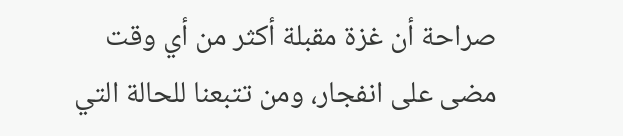صراحة أن غزة مقبلة أكثر من أي وقت مضى على انفجار، ومن تتبعنا للحالة التي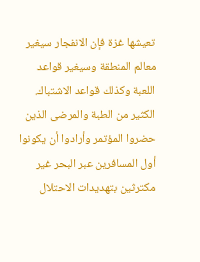تعيشها غزة فإن الانفجار سيغير معالم المنطقة وسيغير قواعد اللعبة وكذلك قواعد الاشتباك.
الكثير من الطبة والمرضى الذين حضروا المؤتمر وأرادوا أن يكونوا أول المسافرين عبر البحر غير مكترثين بتهديدات الاحتلال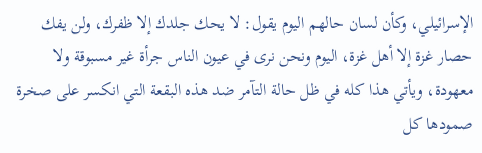الإسرائيلي، وكأن لسان حالهم اليوم يقول: لا يحك جلدك إلا ظفرك، ولن يفك حصار غزة إلا أهل غزة، اليوم ونحن نرى في عيون الناس جرأة غير مسبوقة ولا معهودة، ويأتي هذا كله في ظل حالة التآمر ضد هذه البقعة التي انكسر على صخرة صمودها كل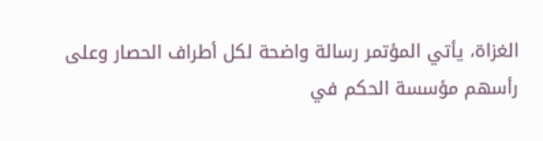الغزاة، يأتي المؤتمر رسالة واضحة لكل أطراف الحصار وعلى رأسهم مؤسسة الحكم في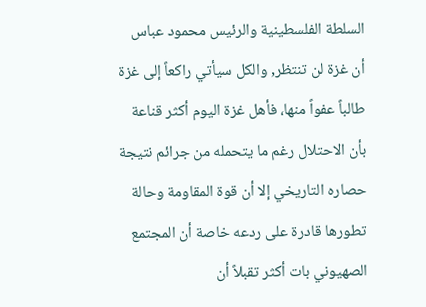السلطة الفلسطينية والرئيس محمود عباس أن غزة لن تنتظر, والكل سيأتي راكعاً إلى غزة طالباً عفواً منها، فأهل غزة اليوم أكثر قناعة بأن الاحتلال رغم ما يتحمله من جرائم نتيجة حصاره التاريخي إلا أن قوة المقاومة وحالة تطورها قادرة على ردعه خاصة أن المجتمع الصهيوني بات أكثر تقبلاً أن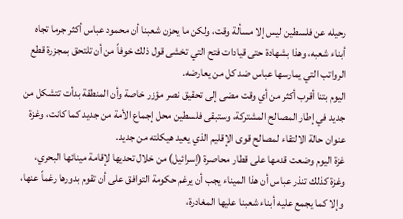رحيله عن فلسطين ليس إلا مسألة وقت، ولكن ما يحزن شعبنا أن محمود عباس أكثر جرما تجاه أبناء شعبه، وهذا بشهادة حتى قيادات فتح التي تخشى قول ذلك خوفاً من أن تلتحق بمجزرة قطع الرواتب التي يمارسها عباس ضد كل من يعارضه.
اليوم بتنا أقرب أكثر من أي وقت مضى إلى تحقيق نصر مؤزر خاصة وأن المنطقة بدأت تتشكل من جديد في إطار المصالح المشتركة، وستبقى فلسطين محل إجماع الأمة من جديد كما كانت، وغزة عنوان حالة الالتقاء لمصالح قوى الإقليم الذي يعيد هيكلته من جديد.
غزة اليوم وضعت قدمها على قطار محاصرة (إسرائيل) من خلال تحديها لإقامة مينائها البحري، وغزة كذلك تنذر عباس أن هذا الميناء يجب أن يرغم حكومة التوافق على أن تقوم بدورها رغماً عنها، وإلا كما يجمع عليه أبناء شعبنا عليها المغادرة،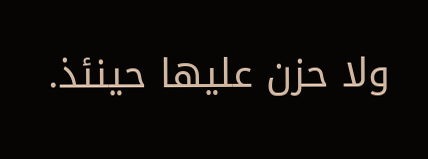ولا حزن عليها حينئذ.